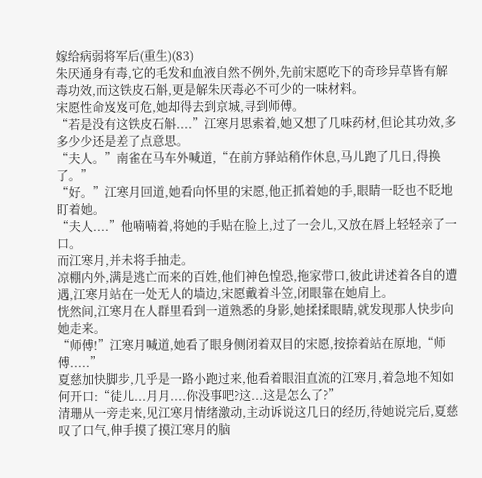嫁给病弱将军后(重生)(83)
朱厌通身有毒,它的毛发和血液自然不例外,先前宋愿吃下的奇珍异草皆有解毒功效,而这铁皮石斛,更是解朱厌毒必不可少的一味材料。
宋愿性命岌岌可危,她却得去到京城,寻到师傅。
“若是没有这铁皮石斛....”江寒月思索着,她又想了几味药材,但论其功效,多多少少还是差了点意思。
“夫人。”南雀在马车外喊道,“在前方驿站稍作休息,马儿跑了几日,得换了。”
“好。”江寒月回道,她看向怀里的宋愿,他正抓着她的手,眼睛一眨也不眨地盯着她。
“夫人....”他喃喃着,将她的手贴在脸上,过了一会儿,又放在唇上轻轻亲了一口。
而江寒月,并未将手抽走。
凉棚内外,满是逃亡而来的百姓,他们神色惶恐,拖家带口,彼此讲述着各自的遭遇,江寒月站在一处无人的墙边,宋愿戴着斗笠,闭眼靠在她肩上。
恍然间,江寒月在人群里看到一道熟悉的身影,她揉揉眼睛,就发现那人快步向她走来。
“师傅!”江寒月喊道,她看了眼身侧闭着双目的宋愿,按捺着站在原地,“师傅.....”
夏慈加快脚步,几乎是一路小跑过来,他看着眼泪直流的江寒月,着急地不知如何开口:“徒儿...月月....你没事吧?这...这是怎么了?”
清珊从一旁走来,见江寒月情绪激动,主动诉说这几日的经历,待她说完后,夏慈叹了口气,伸手摸了摸江寒月的脑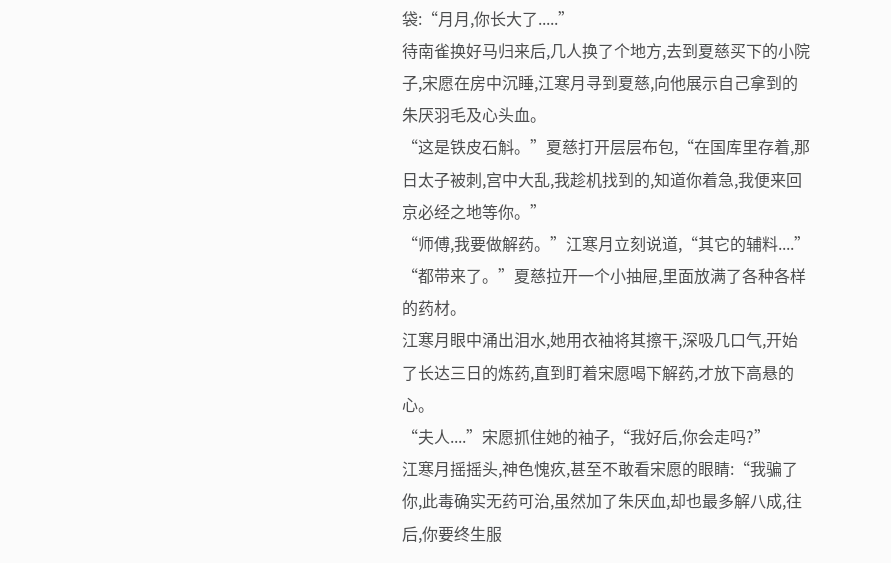袋:“月月,你长大了.....”
待南雀换好马归来后,几人换了个地方,去到夏慈买下的小院子,宋愿在房中沉睡,江寒月寻到夏慈,向他展示自己拿到的朱厌羽毛及心头血。
“这是铁皮石斛。”夏慈打开层层布包,“在国库里存着,那日太子被刺,宫中大乱,我趁机找到的,知道你着急,我便来回京必经之地等你。”
“师傅,我要做解药。”江寒月立刻说道,“其它的辅料....”
“都带来了。”夏慈拉开一个小抽屉,里面放满了各种各样的药材。
江寒月眼中涌出泪水,她用衣袖将其擦干,深吸几口气,开始了长达三日的炼药,直到盯着宋愿喝下解药,才放下高悬的心。
“夫人....”宋愿抓住她的袖子,“我好后,你会走吗?”
江寒月摇摇头,神色愧疚,甚至不敢看宋愿的眼睛:“我骗了你,此毒确实无药可治,虽然加了朱厌血,却也最多解八成,往后,你要终生服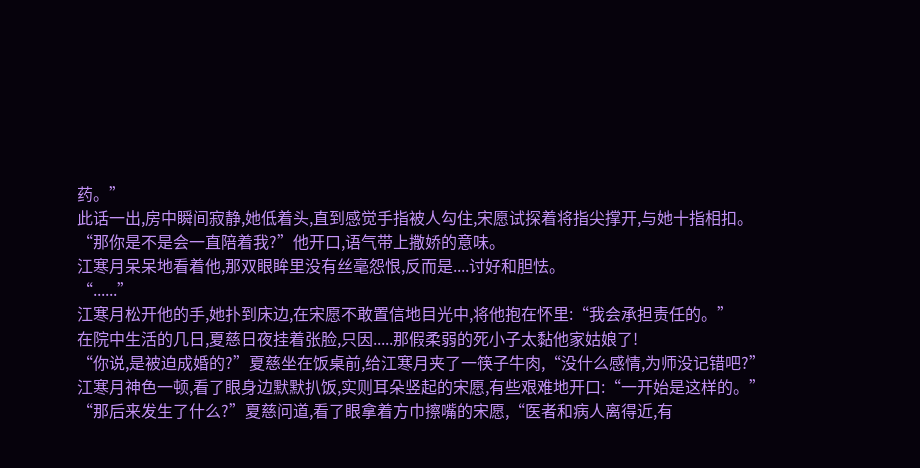药。”
此话一出,房中瞬间寂静,她低着头,直到感觉手指被人勾住,宋愿试探着将指尖撑开,与她十指相扣。
“那你是不是会一直陪着我?”他开口,语气带上撒娇的意味。
江寒月呆呆地看着他,那双眼眸里没有丝毫怨恨,反而是....讨好和胆怯。
“......”
江寒月松开他的手,她扑到床边,在宋愿不敢置信地目光中,将他抱在怀里:“我会承担责任的。”
在院中生活的几日,夏慈日夜挂着张脸,只因.....那假柔弱的死小子太黏他家姑娘了!
“你说,是被迫成婚的?”夏慈坐在饭桌前,给江寒月夹了一筷子牛肉,“没什么感情,为师没记错吧?”
江寒月神色一顿,看了眼身边默默扒饭,实则耳朵竖起的宋愿,有些艰难地开口:“一开始是这样的。”
“那后来发生了什么?”夏慈问道,看了眼拿着方巾擦嘴的宋愿,“医者和病人离得近,有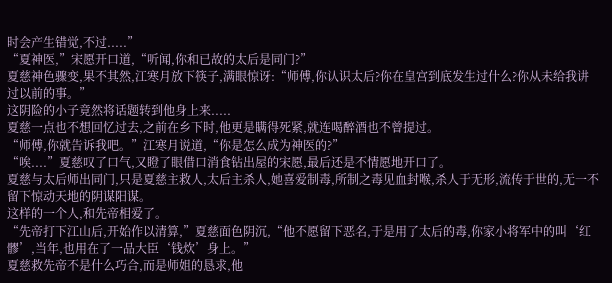时会产生错觉,不过.....”
“夏神医,”宋愿开口道,“听闻,你和已故的太后是同门?”
夏慈神色骤变,果不其然,江寒月放下筷子,满眼惊讶:“师傅,你认识太后?你在皇宫到底发生过什么?你从未给我讲过以前的事。”
这阴险的小子竟然将话题转到他身上来.....
夏慈一点也不想回忆过去,之前在乡下时,他更是瞒得死紧,就连喝醉酒也不曾提过。
“师傅,你就告诉我吧。”江寒月说道,“你是怎么成为神医的?”
“唉....”夏慈叹了口气,又瞪了眼借口消食钻出屋的宋愿,最后还是不情愿地开口了。
夏慈与太后师出同门,只是夏慈主救人,太后主杀人,她喜爱制毒,所制之毒见血封喉,杀人于无形,流传于世的,无一不留下惊动天地的阴谋阳谋。
这样的一个人,和先帝相爱了。
“先帝打下江山后,开始作以清算,”夏慈面色阴沉,“他不愿留下恶名,于是用了太后的毒,你家小将军中的叫‘红髎’,当年,也用在了一品大臣‘钱炊’身上。”
夏慈救先帝不是什么巧合,而是师姐的恳求,他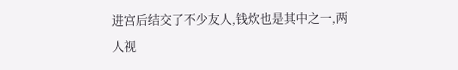进宫后结交了不少友人,钱炊也是其中之一,两人视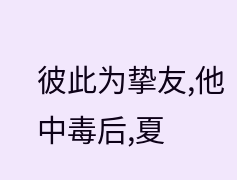彼此为挚友,他中毒后,夏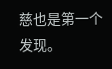慈也是第一个发现。